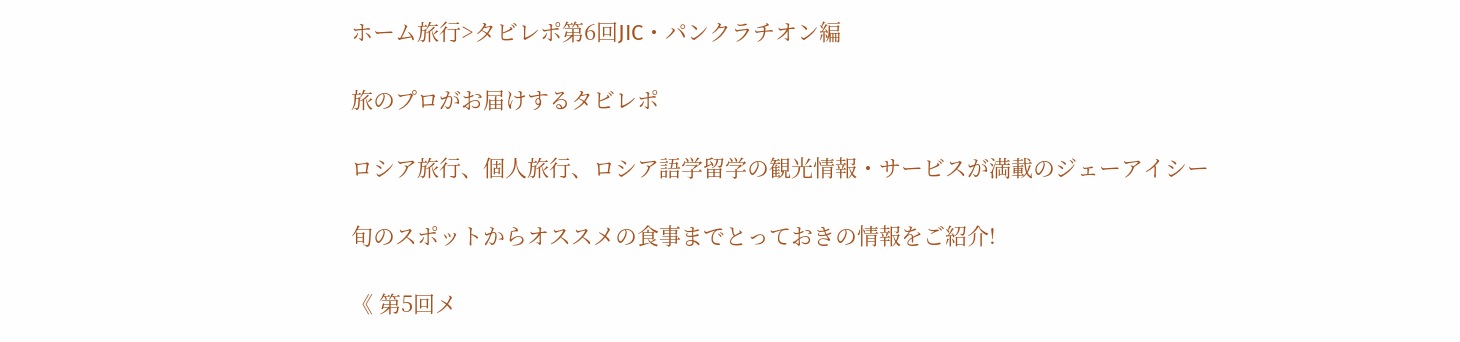ホーム旅行>タビレポ第6回JIC・パンクラチオン編

旅のプロがお届けするタビレポ

ロシア旅行、個人旅行、ロシア語学留学の観光情報・サービスが満載のジェーアイシー

旬のスポットからオススメの食事までとっておきの情報をご紹介!

《 第5回メ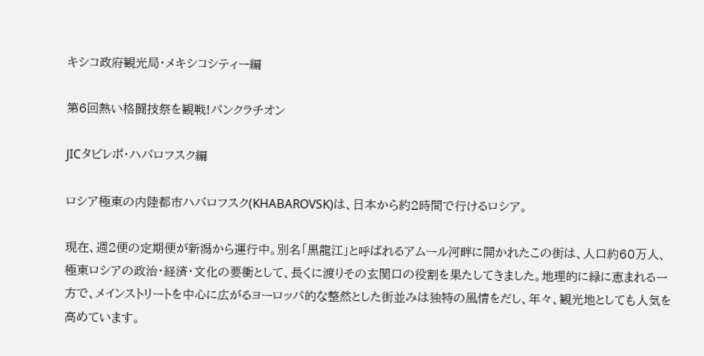キシコ政府観光局・メキシコシティー編

第6回熱い格闘技祭を観戦!パンクラチオン

JICタビレポ・ハバロフスク編

ロシア極東の内陸都市ハバロフスク(KHABAROVSK)は、日本から約2時間で行けるロシア。

現在、週2便の定期便が新潟から運行中。別名「黒龍江」と呼ばれるアムール河畔に開かれたこの街は、人口約60万人、極東ロシアの政治・経済・文化の要衝として、長くに渡りその玄関口の役割を果たしてきました。地理的に緑に恵まれる一方で、メインストリートを中心に広がるヨーロッパ的な整然とした街並みは独特の風情をだし、年々、観光地としても人気を高めています。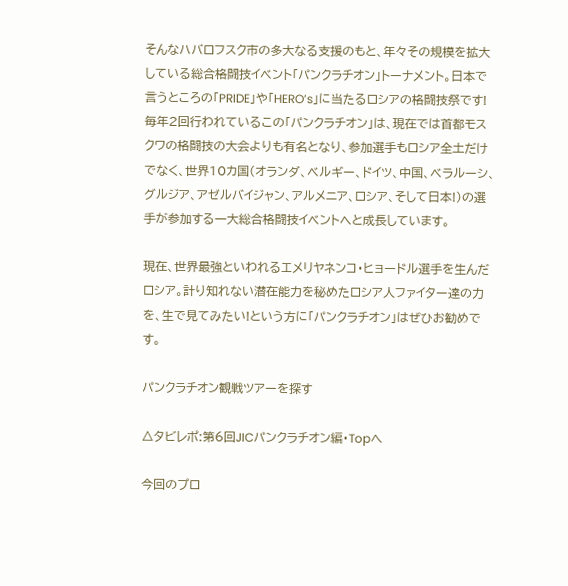そんなハバロフスク市の多大なる支援のもと、年々その規模を拡大している総合格闘技イベント「パンクラチオン」トーナメント。日本で言うところの「PRIDE」や「HERO’s」に当たるロシアの格闘技祭です!
毎年2回行われているこの「パンクラチオン」は、現在では首都モスクワの格闘技の大会よりも有名となり、参加選手もロシア全土だけでなく、世界10カ国(オランダ、ベルギー、ドイツ、中国、ベラルーシ、グルジア、アゼルバイジャン、アルメニア、ロシア、そして日本!)の選手が参加する一大総合格闘技イベントへと成長しています。

現在、世界最強といわれるエメリヤネンコ・ヒョードル選手を生んだロシア。計り知れない潜在能力を秘めたロシア人ファイター達の力を、生で見てみたい!という方に「パンクラチオン」はぜひお勧めです。

パンクラチオン観戦ツアーを探す

△タビレポ:第6回JICパンクラチオン編・Topへ

今回のプロ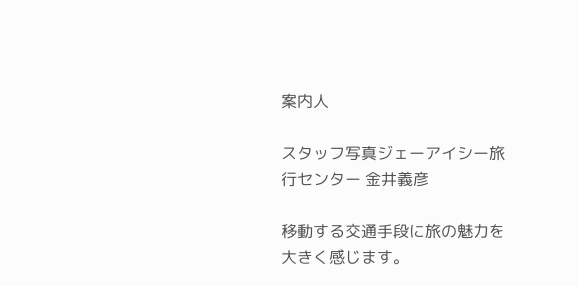案内人

スタッフ写真ジェーアイシー旅行センター 金井義彦

移動する交通手段に旅の魅力を大きく感じます。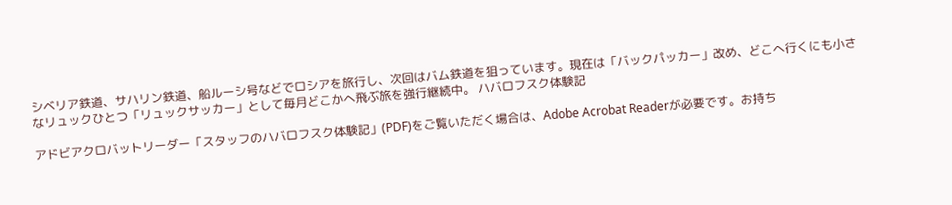シベリア鉄道、サハリン鉄道、船ルーシ号などでロシアを旅行し、次回はバム鉄道を狙っています。現在は「バックパッカー」改め、どこへ行くにも小さなリュックひとつ「リュックサッカー」として毎月どこかへ飛ぶ旅を強行継続中。 ハバロフスク体験記

アドビアクロバットリーダー「スタッフのハバロフスク体験記」(PDF)をご覧いただく場合は、Adobe Acrobat Readerが必要です。お持ち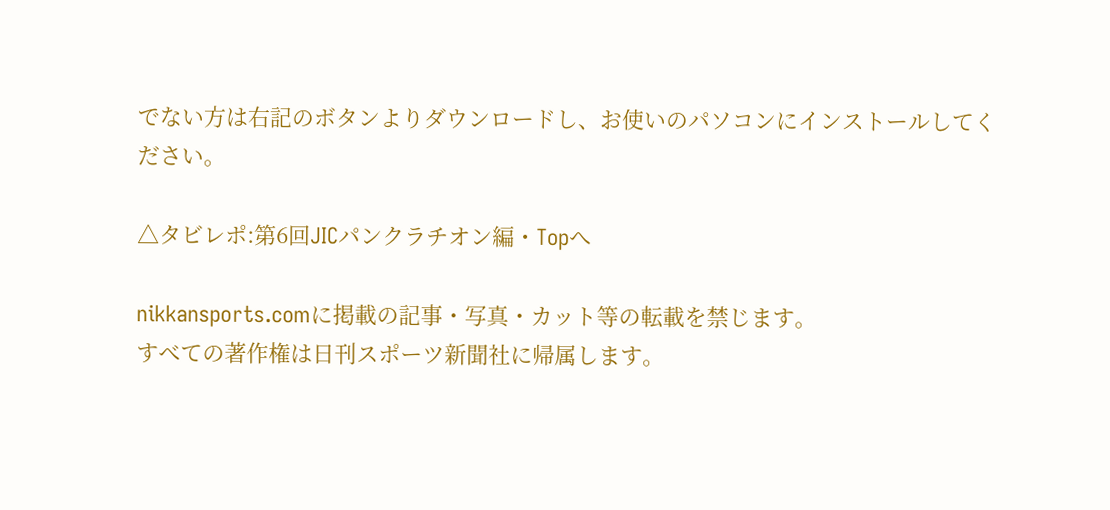でない方は右記のボタンよりダウンロードし、お使いのパソコンにインストールしてください。

△タビレポ:第6回JICパンクラチオン編・Topへ

nikkansports.comに掲載の記事・写真・カット等の転載を禁じます。
すべての著作権は日刊スポーツ新聞社に帰属します。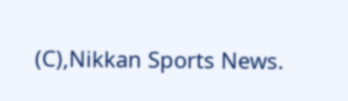(C),Nikkan Sports News.